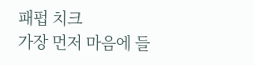패펍 치크
가장 먼저 마음에 들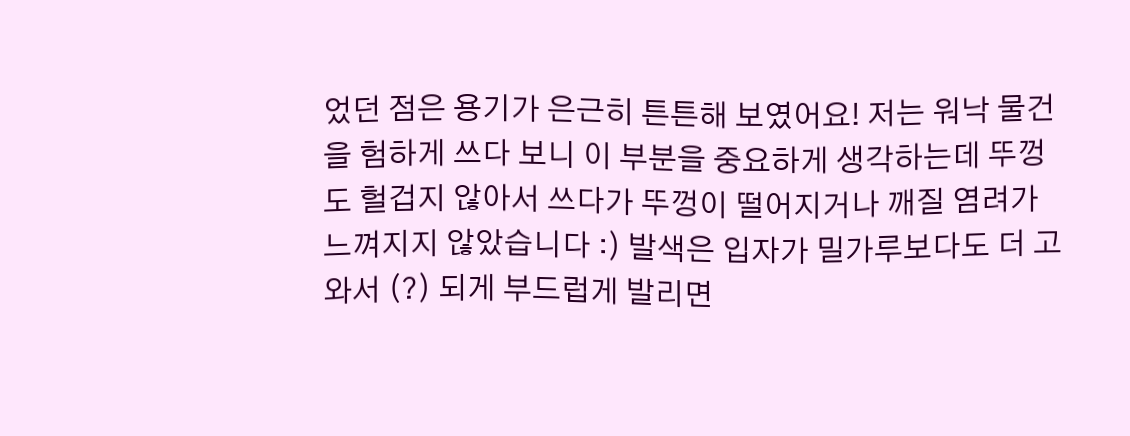었던 점은 용기가 은근히 튼튼해 보였어요! 저는 워낙 물건을 험하게 쓰다 보니 이 부분을 중요하게 생각하는데 뚜껑도 헐겁지 않아서 쓰다가 뚜껑이 떨어지거나 깨질 염려가 느껴지지 않았습니다 :) 발색은 입자가 밀가루보다도 더 고와서 (?) 되게 부드럽게 발리면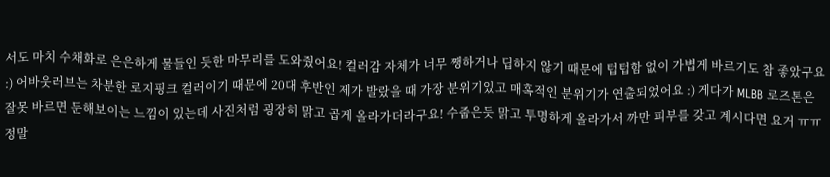서도 마치 수채화로 은은하게 물들인 듯한 마무리를 도와줬어요! 컬러감 자체가 너무 쨍하거나 딥하지 않기 때문에 텁텁함 없이 가볍게 바르기도 참 좋았구요 :) 어바웃러브는 차분한 로지핑크 컬러이기 때문에 20대 후반인 제가 발랐을 때 가장 분위기있고 매혹적인 분위기가 연출되었어요 :) 게다가 MLBB 로즈톤은 잘못 바르면 둔해보이는 느낌이 있는데 사진처럼 굉장히 맑고 곱게 올라가더라구요! 수줍은듯 맑고 투명하게 올라가서 까만 피부를 갖고 계시다면 요거 ㅠㅠ 정말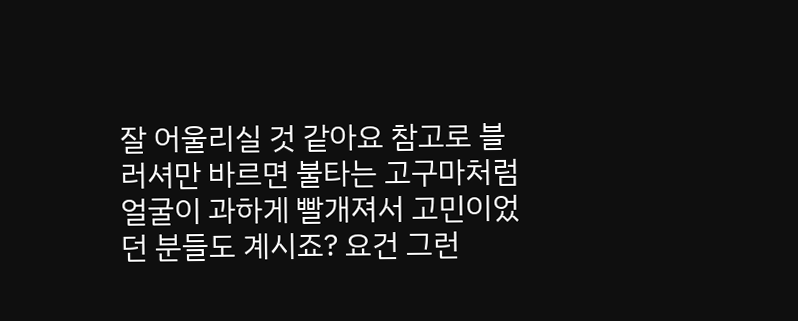잘 어울리실 것 같아요 참고로 블러셔만 바르면 불타는 고구마처럼 얼굴이 과하게 빨개져서 고민이었던 분들도 계시죠? 요건 그런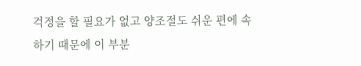걱정을 할 필요가 없고 양조절도 쉬운 편에 속하기 때문에 이 부분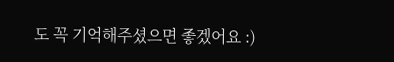도 꼭 기억해주셨으면 좋겠어요 :)